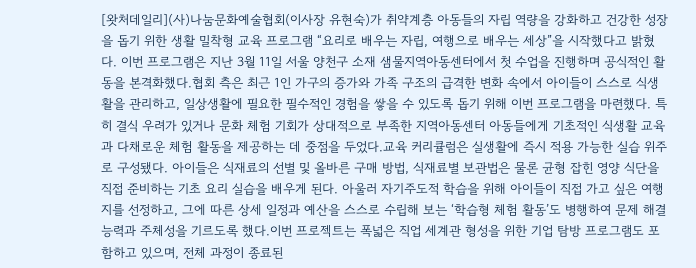[왓처데일리](사)나눔문화예술협회(이사장 유현숙)가 취약계층 아동들의 자립 역량을 강화하고 건강한 성장을 돕기 위한 생활 밀착형 교육 프로그램 “요리로 배우는 자립, 여행으로 배우는 세상”을 시작했다고 밝혔다. 이번 프로그램은 지난 3월 11일 서울 양천구 소재 샘물지역아동센터에서 첫 수업을 진행하며 공식적인 활동을 본격화했다.협회 측은 최근 1인 가구의 증가와 가족 구조의 급격한 변화 속에서 아이들이 스스로 식생활을 관리하고, 일상생활에 필요한 필수적인 경험을 쌓을 수 있도록 돕기 위해 이번 프로그램을 마련했다. 특히 결식 우려가 있거나 문화 체험 기회가 상대적으로 부족한 지역아동센터 아동들에게 기초적인 식생활 교육과 다채로운 체험 활동을 제공하는 데 중점을 두었다.교육 커리큘럼은 실생활에 즉시 적용 가능한 실습 위주로 구성됐다. 아이들은 식재료의 선별 및 올바른 구매 방법, 식재료별 보관법은 물론 균형 잡힌 영양 식단을 직접 준비하는 기초 요리 실습을 배우게 된다. 아울러 자기주도적 학습을 위해 아이들이 직접 가고 싶은 여행지를 선정하고, 그에 따른 상세 일정과 예산을 스스로 수립해 보는 ‘학습형 체험 활동’도 병행하여 문제 해결 능력과 주체성을 기르도록 했다.이번 프로젝트는 폭넓은 직업 세계관 형성을 위한 기업 탐방 프로그램도 포함하고 있으며, 전체 과정이 종료된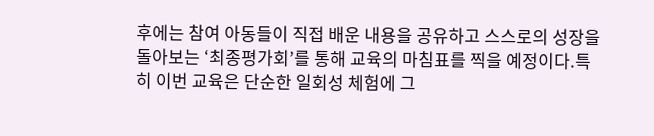후에는 참여 아동들이 직접 배운 내용을 공유하고 스스로의 성장을 돌아보는 ‘최종평가회’를 통해 교육의 마침표를 찍을 예정이다.특히 이번 교육은 단순한 일회성 체험에 그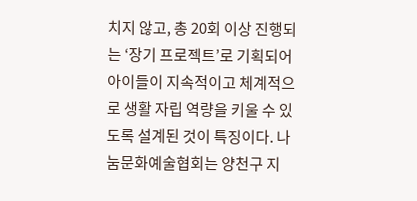치지 않고, 총 20회 이상 진행되는 ‘장기 프로젝트’로 기획되어 아이들이 지속적이고 체계적으로 생활 자립 역량을 키울 수 있도록 설계된 것이 특징이다. 나눔문화예술협회는 양천구 지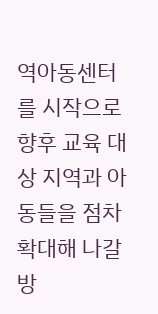역아동센터를 시작으로 향후 교육 대상 지역과 아동들을 점차 확대해 나갈 방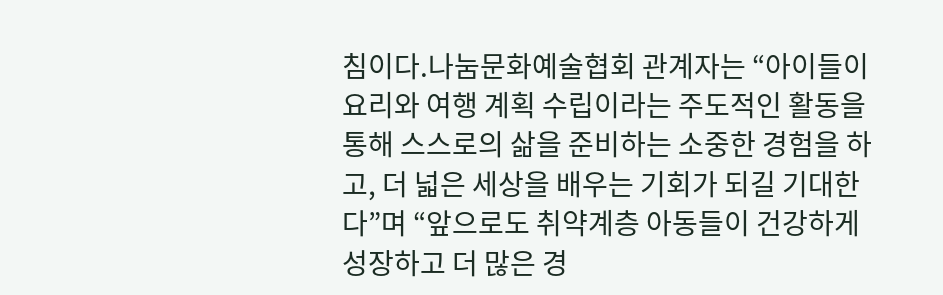침이다.나눔문화예술협회 관계자는 “아이들이 요리와 여행 계획 수립이라는 주도적인 활동을 통해 스스로의 삶을 준비하는 소중한 경험을 하고, 더 넓은 세상을 배우는 기회가 되길 기대한다”며 “앞으로도 취약계층 아동들이 건강하게 성장하고 더 많은 경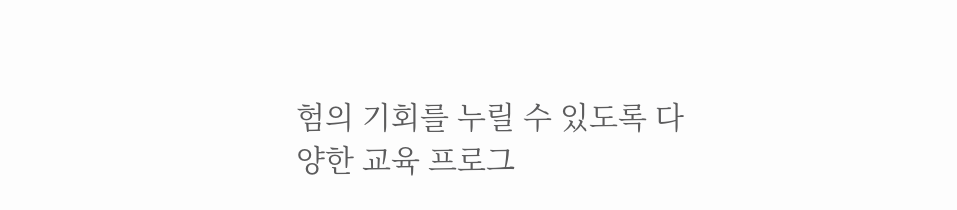험의 기회를 누릴 수 있도록 다양한 교육 프로그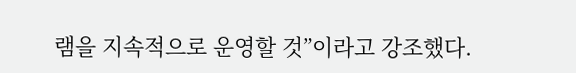램을 지속적으로 운영할 것”이라고 강조했다.